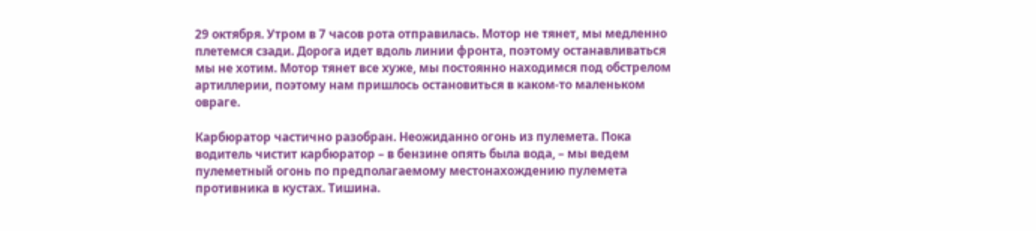29 октября. Утром в 7 часов рота отправилась. Мотор не тянет, мы медленно плетемся сзади. Дорога идет вдоль линии фронта, поэтому останавливаться мы не хотим. Мотор тянет все хуже, мы постоянно находимся под обстрелом артиллерии, поэтому нам пришлось остановиться в каком-то маленьком овраге.

Карбюратор частично разобран. Неожиданно огонь из пулемета. Пока водитель чистит карбюратор – в бензине опять была вода, – мы ведем пулеметный огонь по предполагаемому местонахождению пулемета противника в кустах. Тишина.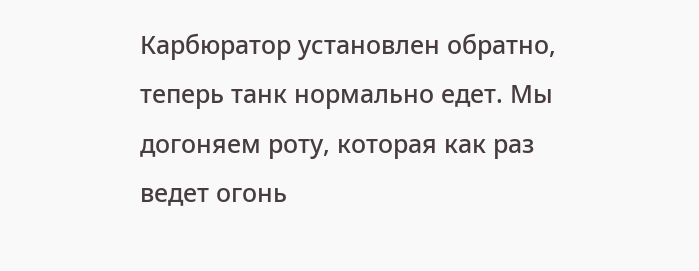Карбюратор установлен обратно, теперь танк нормально едет. Мы догоняем роту, которая как раз ведет огонь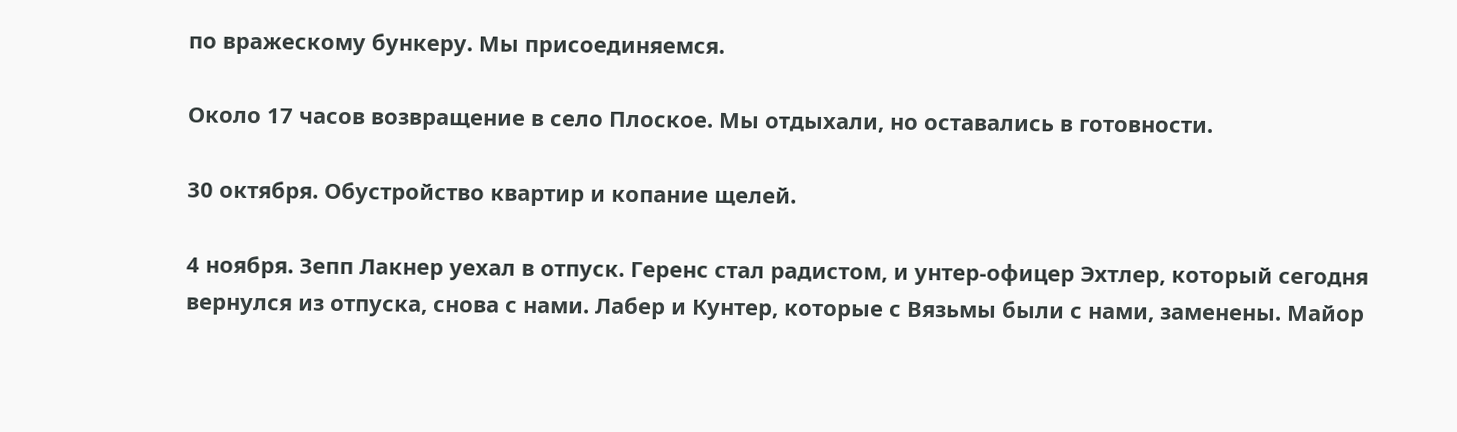по вражескому бункеру. Мы присоединяемся.

Около 17 часов возвращение в село Плоское. Мы отдыхали, но оставались в готовности.

30 октября. Обустройство квартир и копание щелей.

4 ноября. Зепп Лакнер уехал в отпуск. Геренс стал радистом, и унтер-офицер Эхтлер, который сегодня вернулся из отпуска, снова с нами. Лабер и Кунтер, которые с Вязьмы были с нами, заменены. Майор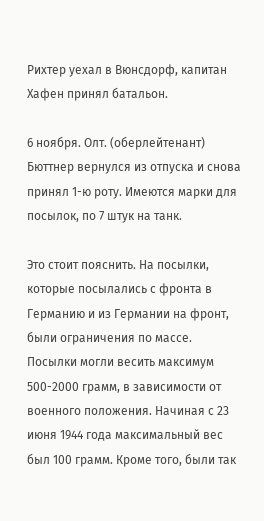Рихтер уехал в Вюнсдорф, капитан Хафен принял батальон.

6 ноября. Олт. (оберлейтенант) Бюттнер вернулся из отпуска и снова принял 1-ю роту. Имеются марки для посылок, по 7 штук на танк.

Это стоит пояснить. На посылки, которые посылались с фронта в Германию и из Германии на фронт, были ограничения по массе. Посылки могли весить максимум 500-2000 грамм, в зависимости от военного положения. Начиная с 23 июня 1944 года максимальный вес был 100 грамм. Кроме того, были так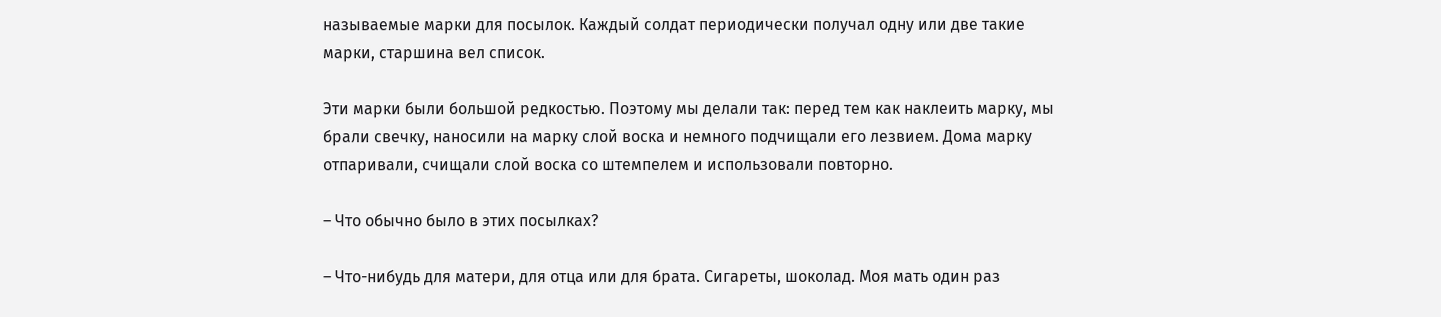называемые марки для посылок. Каждый солдат периодически получал одну или две такие марки, старшина вел список.

Эти марки были большой редкостью. Поэтому мы делали так: перед тем как наклеить марку, мы брали свечку, наносили на марку слой воска и немного подчищали его лезвием. Дома марку отпаривали, счищали слой воска со штемпелем и использовали повторно.

– Что обычно было в этих посылках?

– Что-нибудь для матери, для отца или для брата. Сигареты, шоколад. Моя мать один раз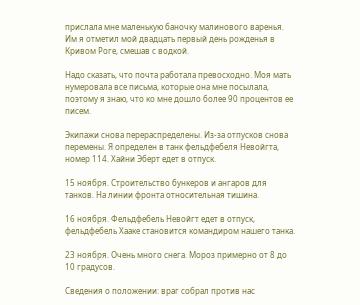прислала мне маленькую баночку малинового варенья. Им я отметил мой двадцать первый день рожденья в Кривом Роге, смешав с водкой.

Надо сказать, что почта работала превосходно. Моя мать нумеровала все письма, которые она мне посылала, поэтому я знаю, что ко мне дошло более 90 процентов ее писем.

Экипажи снова перераспределены. Из-за отпусков снова перемены. Я определен в танк фельдфебеля Невойгта, номер 114. Хайни Эберт едет в отпуск.

15 ноября. Строительство бункеров и ангаров для танков. На линии фронта относительная тишина.

16 ноября. Фельдфебель Невойгт едет в отпуск, фельдфебель Хааке становится командиром нашего танка.

23 ноября. Очень много снега. Мороз примерно от 8 до 10 градусов.

Сведения о положении: враг собрал против нас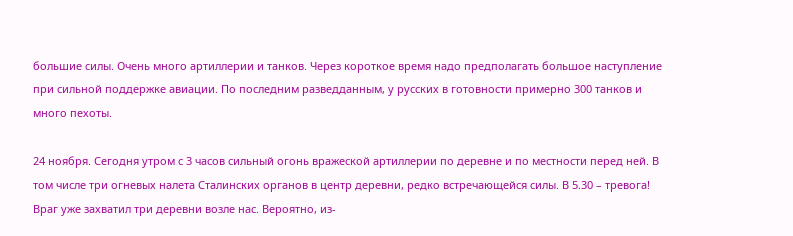большие силы. Очень много артиллерии и танков. Через короткое время надо предполагать большое наступление при сильной поддержке авиации. По последним разведданным, у русских в готовности примерно 300 танков и много пехоты.

24 ноября. Сегодня утром с 3 часов сильный огонь вражеской артиллерии по деревне и по местности перед ней. В том числе три огневых налета Сталинских органов в центр деревни, редко встречающейся силы. В 5.30 – тревога! Враг уже захватил три деревни возле нас. Вероятно, из-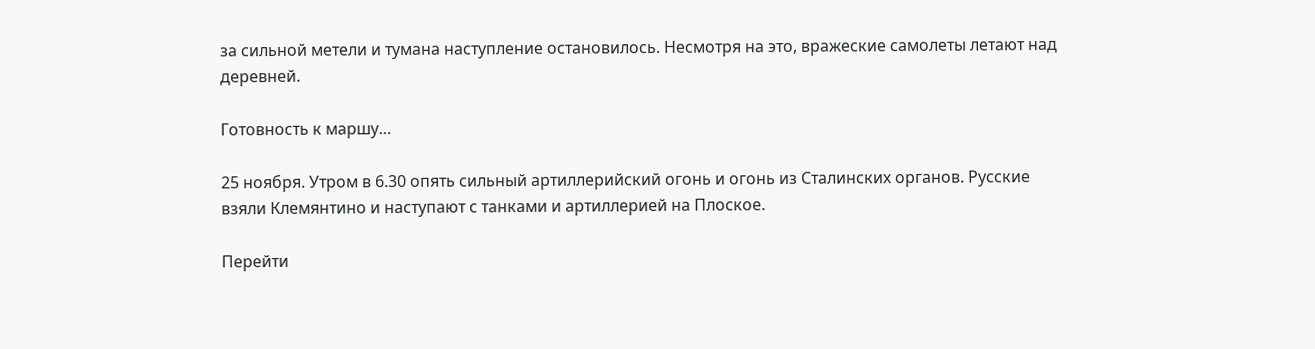за сильной метели и тумана наступление остановилось. Несмотря на это, вражеские самолеты летают над деревней.

Готовность к маршу…

25 ноября. Утром в 6.30 опять сильный артиллерийский огонь и огонь из Сталинских органов. Русские взяли Клемянтино и наступают с танками и артиллерией на Плоское.

Перейти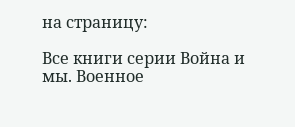на страницу:

Все книги серии Война и мы. Военное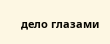дело глазами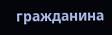гражданина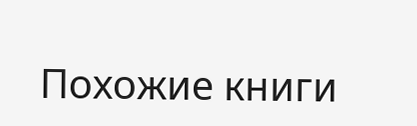Похожие книги